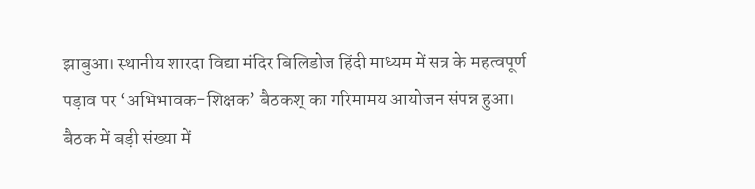झाबुआ। स्थानीय शारदा विद्या मंदिर बिलिडोज हिंदी माध्यम में सत्र के महत्वपूर्ण पड़ाव पर ‘अभिभावक-शिक्षक’ बैठकश् का गरिमामय आयोजन संपन्न हुआ। बैठक में बड़ी संख्या में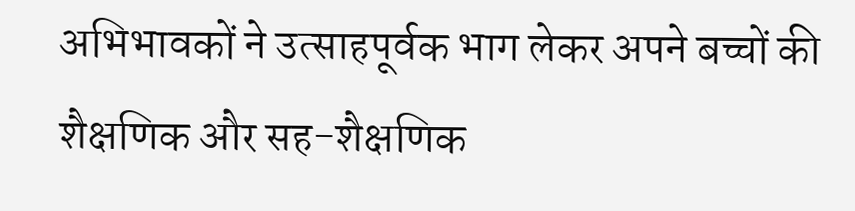अभिभावकों ने उत्साहपूर्वक भाग लेकर अपने बच्चों की शैक्षणिक और सह-शैक्षणिक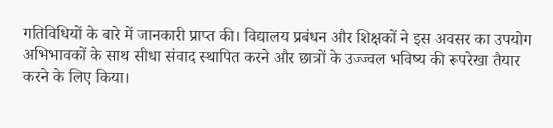गतिविधियों के बारे में जानकारी प्राप्त की। विद्यालय प्रबंधन और शिक्षकों ने इस अवसर का उपयोग अभिभावकों के साथ सीधा संवाद स्थापित करने और छात्रों के उज्ज्वल भविष्य की रूपरेखा तैयार करने के लिए किया।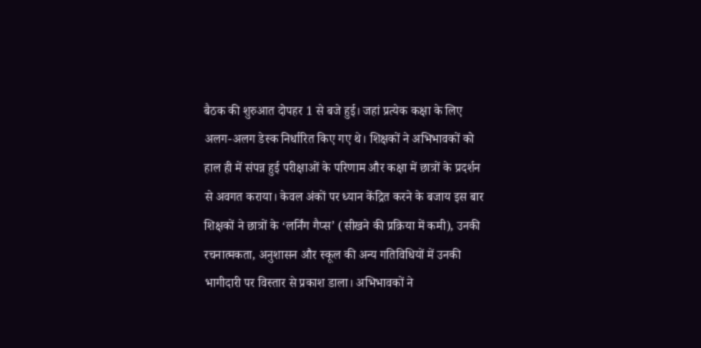बैठक की शुरुआत दोपहर 1 से बजे हुई। जहां प्रत्येक कक्षा के लिए अलग-अलग डेस्क निर्धारित किए गए थे। शिक्षकों ने अभिभावकों को हाल ही में संपन्न हुई परीक्षाओं के परिणाम और कक्षा में छात्रों के प्रदर्शन से अवगत कराया। केवल अंकों पर ध्यान केंद्रित करने के बजाय इस बार शिक्षकों ने छात्रों के ‘लर्निंग गैप्स’ (सीखने की प्रक्रिया में कमी), उनकी रचनात्मकता, अनुशासन और स्कूल की अन्य गतिविधियों में उनकी भागीदारी पर विस्तार से प्रकाश डाला। अभिभावकों ने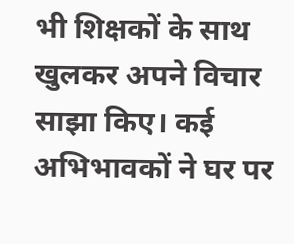भी शिक्षकों के साथ खुलकर अपने विचार साझा किए। कई अभिभावकों ने घर पर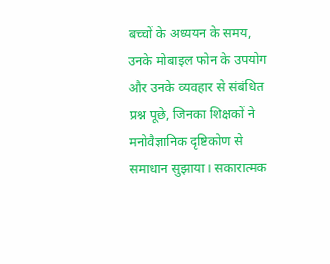बच्चों के अध्ययन के समय, उनके मोबाइल फोन के उपयोग और उनके व्यवहार से संबंधित प्रश्न पूछे, जिनका शिक्षकों ने मनोवैज्ञानिक दृष्टिकोण से समाधान सुझाया। सकारात्मक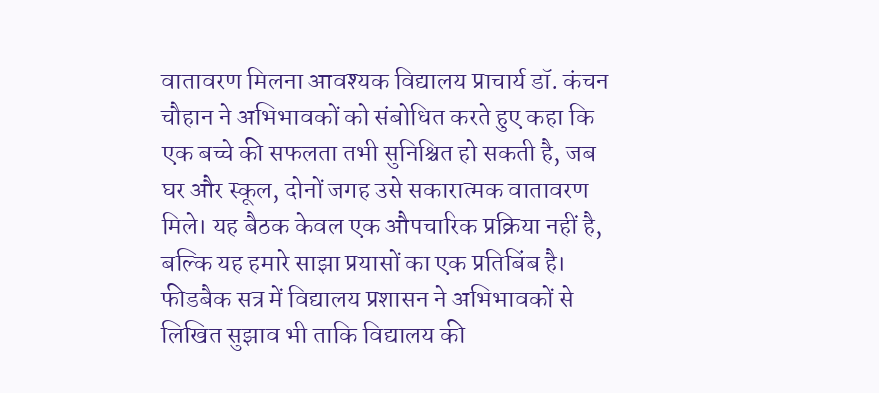वातावरण मिलना आवश्यक विद्यालय प्राचार्य डॉ. कंचन चौहान ने अभिभावकों को संबोधित करते हुए कहा कि एक बच्चे की सफलता तभी सुनिश्चित हो सकती है, जब घर और स्कूल, दोनों जगह उसे सकारात्मक वातावरण मिले। यह बैठक केवल एक औपचारिक प्रक्रिया नहीं है, बल्कि यह हमारे साझा प्रयासों का एक प्रतिबिंब है। फीडबैक सत्र में विद्यालय प्रशासन ने अभिभावकों से लिखित सुझाव भी ताकि विद्यालय की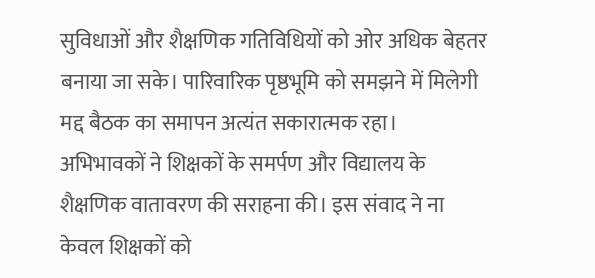सुविधाओं और शैक्षणिक गतिविधियों को ओर अधिक बेहतर बनाया जा सके। पारिवारिक पृष्ठभूमि को समझने में मिलेगी मद्द बैठक का समापन अत्यंत सकारात्मक रहा। अभिभावकों ने शिक्षकों के समर्पण और विद्यालय के शैक्षणिक वातावरण की सराहना की। इस संवाद ने ना केवल शिक्षकों को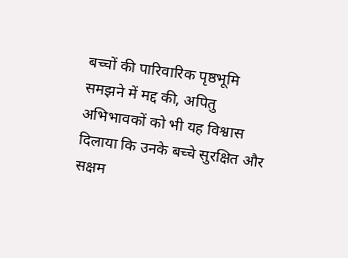बच्चों की पारिवारिक पृष्ठभूमि समझने में मद्द की, अपितु अभिभावकों को भी यह विश्वास दिलाया कि उनके बच्चे सुरक्षित और सक्षम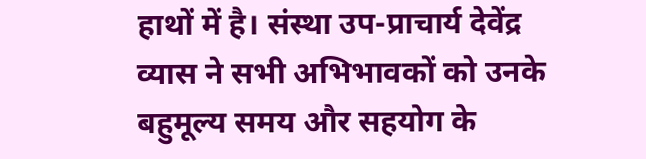हाथों में है। संस्था उप-प्राचार्य देवेंद्र व्यास ने सभी अभिभावकों को उनके बहुमूल्य समय और सहयोग के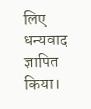लिए धन्यवाद ज्ञापित किया।